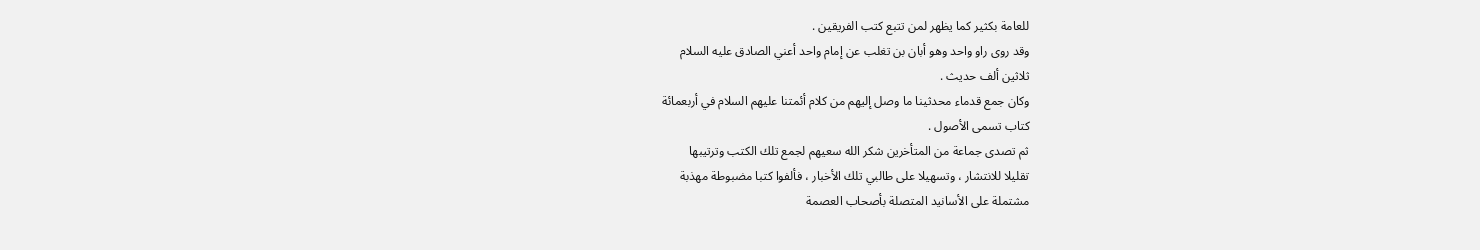للعامة بكثير كما يظهر لمن تتبع كتب الفريقين .
وقد روى راو واحد وهو أبان بن تغلب عن إمام واحد أعني الصادق عليه السلام
ثلاثين ألف حديث .
وكان جمع قدماء محدثينا ما وصل إليهم من كلام أئمتنا عليهم السلام في أربعمائة
كتاب تسمى الأصول .
ثم تصدى جماعة من المتأخرين شكر الله سعيهم لجمع تلك الكتب وترتيبها
تقليلا للانتشار ، وتسهيلا على طالبي تلك الأخبار ، فألفوا كتبا مضبوطة مهذبة
مشتملة على الأسانيد المتصلة بأصحاب العصمة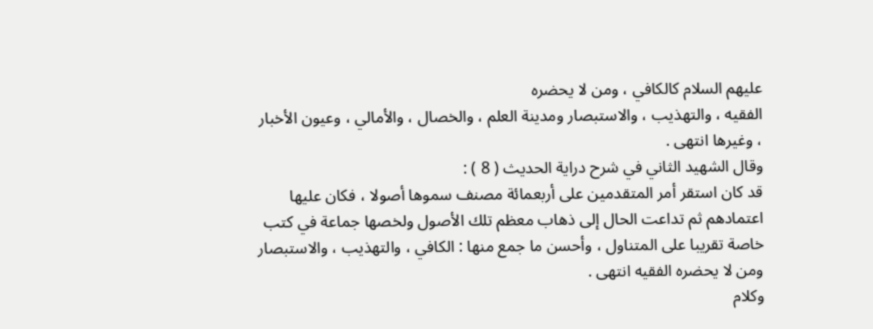عليهم السلام كالكافي ، ومن لا يحضره
الفقيه ، والتهذيب ، والاستبصار ومدينة العلم ، والخصال ، والأمالي ، وعيون الأخبار
، وغيرها انتهى .
وقال الشهيد الثاني في شرح دراية الحديث ( 8 ) :
قد كان استقر أمر المتقدمين على أربعمائة مصنف سموها أصولا ، فكان عليها
اعتمادهم ثم تداعت الحال إلى ذهاب معظم تلك الأصول ولخصها جماعة في كتب
خاصة تقريبا على المتناول ، وأحسن ما جمع منها : الكافي ، والتهذيب ، والاستبصار
ومن لا يحضره الفقيه انتهى .
وكلام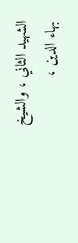الشهيد الثاني ، والشيخ بهاء الدين ،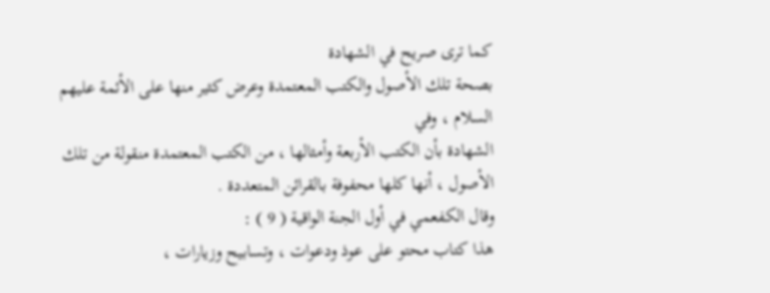كما ترى صريح في الشهادة
بصحة تلك الأصول والكتب المعتمدة وعرض كثير منها على الأئمة عليهم السلام ، وفي
الشهادة بأن الكتب الأربعة وأمثالها ، من الكتب المعتمدة منقولة من تلك
الأصول ، أنها كلها محفوفة بالقرائن المتعددة .
وقال الكفعمي في أول الجنة الواقية ( 9 ) :
هذا كتاب محتو على عوذ ودعوات ، وتسابيح وزيارات ،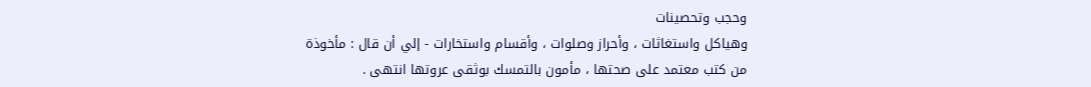وحجب وتحصينات
وهياكل واستغاثات ، وأحراز وصلوات ، وأقسام واستخارات - إلي أن قال : مأخوذة
من كتب معتمد على صحتها ، مأمون بالتمسك بوثقى عروتها انتهى .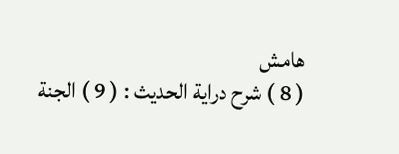هامش
( 8 ) شرح دراية الحديث : ( 9 ) الجنة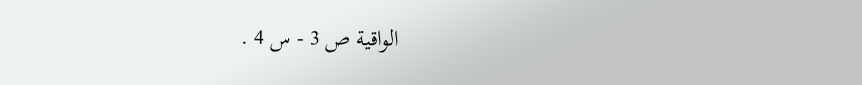الواقية ص 3 - س 4 .